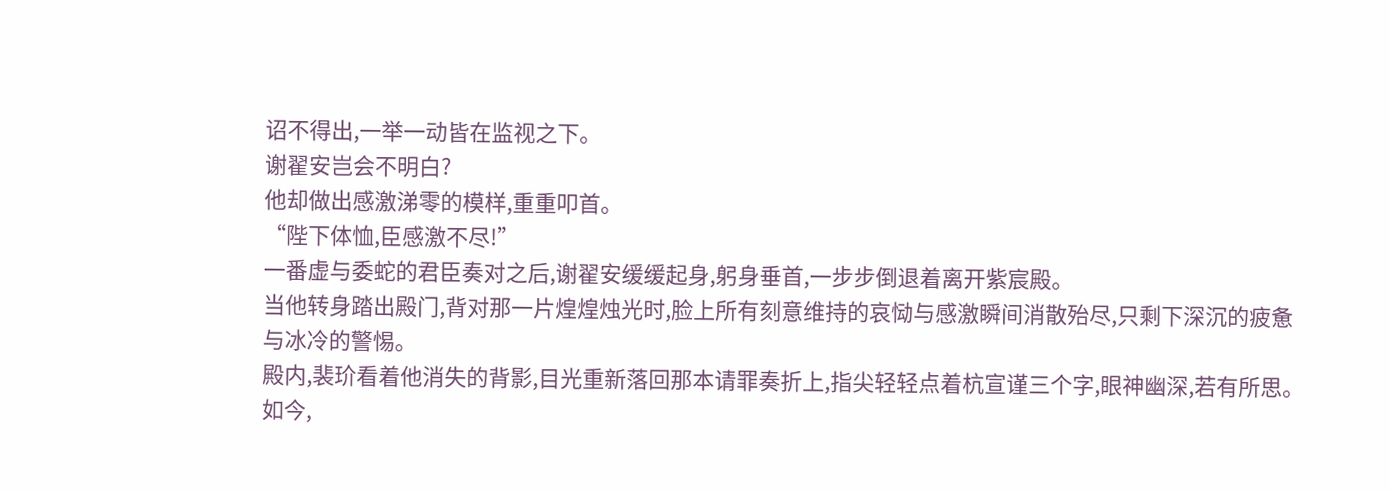诏不得出,一举一动皆在监视之下。
谢翟安岂会不明白?
他却做出感激涕零的模样,重重叩首。
“陛下体恤,臣感激不尽!”
一番虚与委蛇的君臣奏对之后,谢翟安缓缓起身,躬身垂首,一步步倒退着离开紫宸殿。
当他转身踏出殿门,背对那一片煌煌烛光时,脸上所有刻意维持的哀恸与感激瞬间消散殆尽,只剩下深沉的疲惫与冰冷的警惕。
殿内,裴玠看着他消失的背影,目光重新落回那本请罪奏折上,指尖轻轻点着杭宣谨三个字,眼神幽深,若有所思。
如今,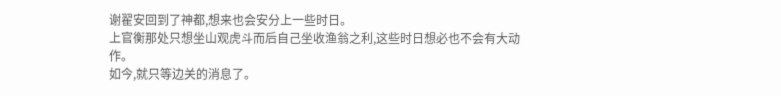谢翟安回到了神都,想来也会安分上一些时日。
上官衡那处只想坐山观虎斗而后自己坐收渔翁之利,这些时日想必也不会有大动作。
如今,就只等边关的消息了。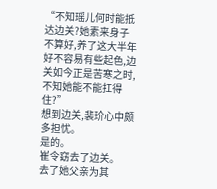“不知瑶儿何时能抵达边关?她素来身子不算好,养了这大半年好不容易有些起色,边关如今正是苦寒之时,不知她能不能扛得住?”
想到边关,裴玠心中颇多担忧。
是的。
崔令窈去了边关。
去了她父亲为其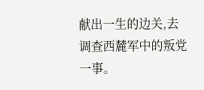献出一生的边关,去调查西麓军中的叛党一事。